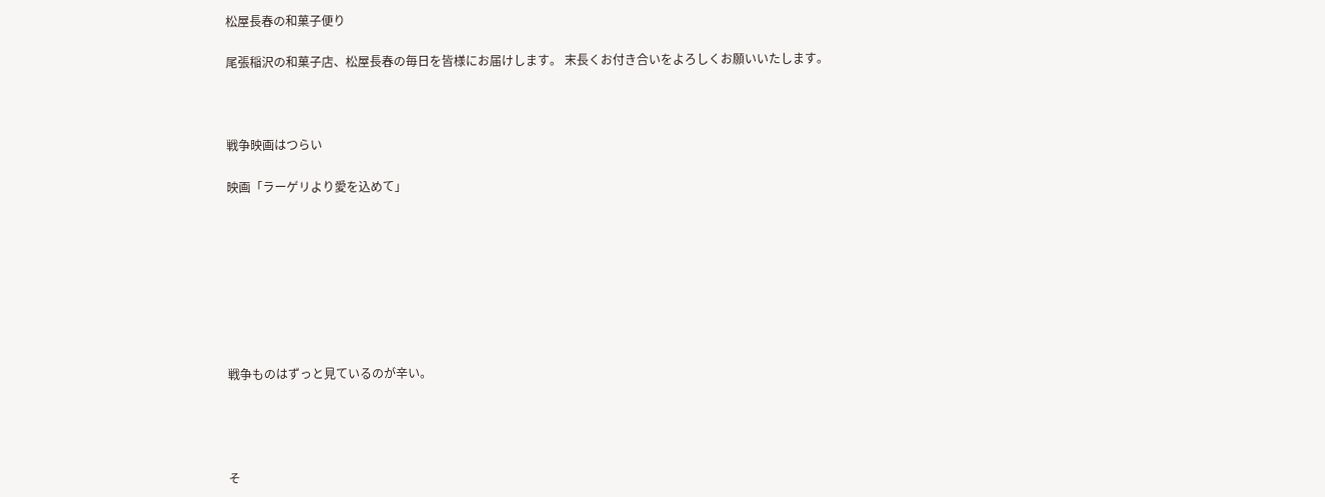松屋長春の和菓子便り

尾張稲沢の和菓子店、松屋長春の毎日を皆様にお届けします。 末長くお付き合いをよろしくお願いいたします。



戦争映画はつらい

映画「ラーゲリより愛を込めて」








戦争ものはずっと見ているのが辛い。




そ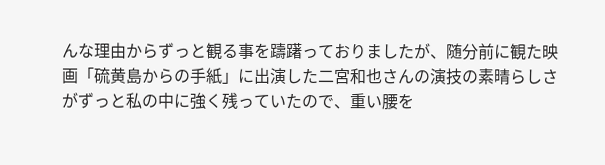んな理由からずっと観る事を躊躇っておりましたが、随分前に観た映画「硫黄島からの手紙」に出演した二宮和也さんの演技の素晴らしさがずっと私の中に強く残っていたので、重い腰を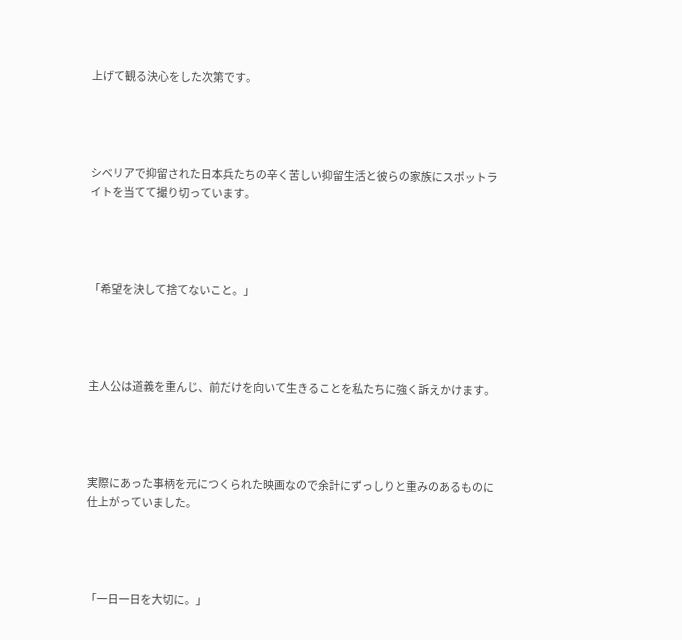上げて観る決心をした次第です。




シベリアで抑留された日本兵たちの辛く苦しい抑留生活と彼らの家族にスポットライトを当てて撮り切っています。




「希望を決して捨てないこと。」




主人公は道義を重んじ、前だけを向いて生きることを私たちに強く訴えかけます。




実際にあった事柄を元につくられた映画なので余計にずっしりと重みのあるものに仕上がっていました。




「一日一日を大切に。」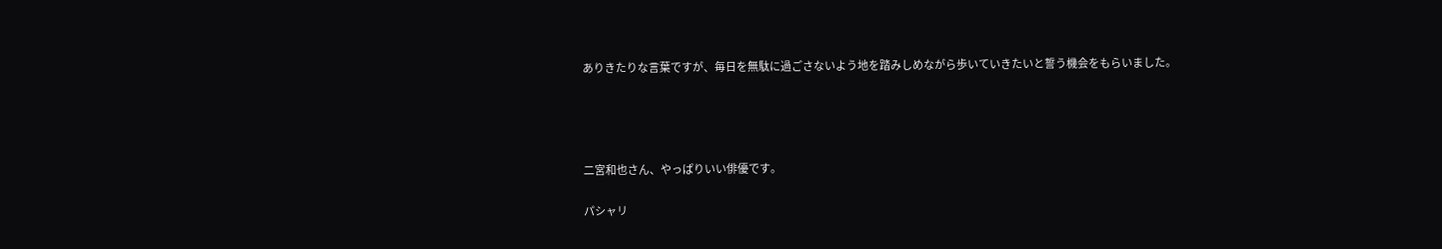ありきたりな言葉ですが、毎日を無駄に過ごさないよう地を踏みしめながら歩いていきたいと誓う機会をもらいました。




二宮和也さん、やっぱりいい俳優です。

パシャリ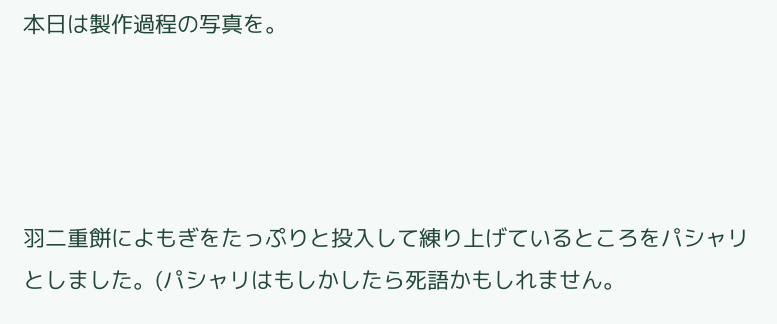本日は製作過程の写真を。




羽二重餅によもぎをたっぷりと投入して練り上げているところをパシャリとしました。(パシャリはもしかしたら死語かもしれません。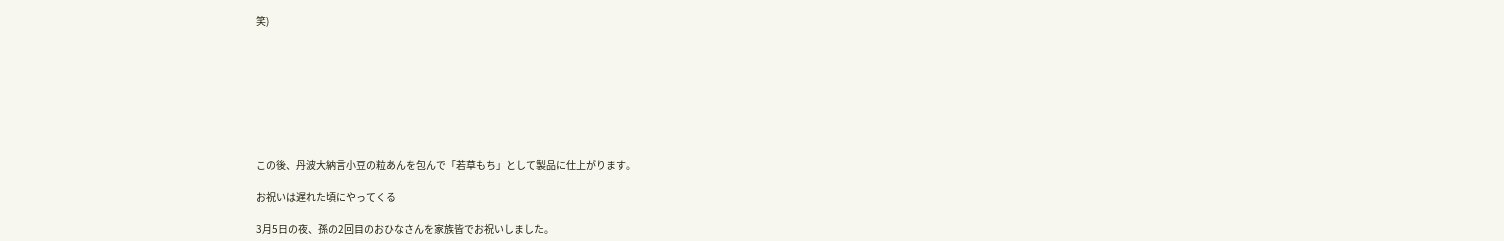笑)








この後、丹波大納言小豆の粒あんを包んで「若草もち」として製品に仕上がります。

お祝いは遅れた頃にやってくる

3月5日の夜、孫の2回目のおひなさんを家族皆でお祝いしました。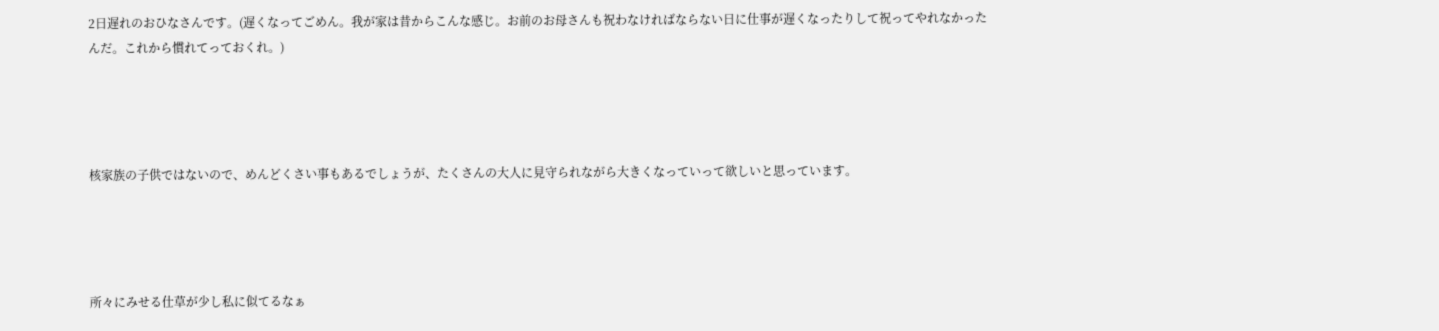2日遅れのおひなさんです。(遅くなってごめん。我が家は昔からこんな感じ。お前のお母さんも祝わなければならない日に仕事が遅くなったりして祝ってやれなかったんだ。これから慣れてっておくれ。)




核家族の子供ではないので、めんどくさい事もあるでしょうが、たくさんの大人に見守られながら大きくなっていって欲しいと思っています。




所々にみせる仕草が少し私に似てるなぁ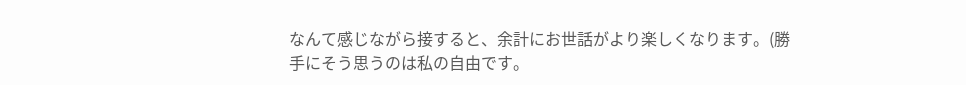なんて感じながら接すると、余計にお世話がより楽しくなります。(勝手にそう思うのは私の自由です。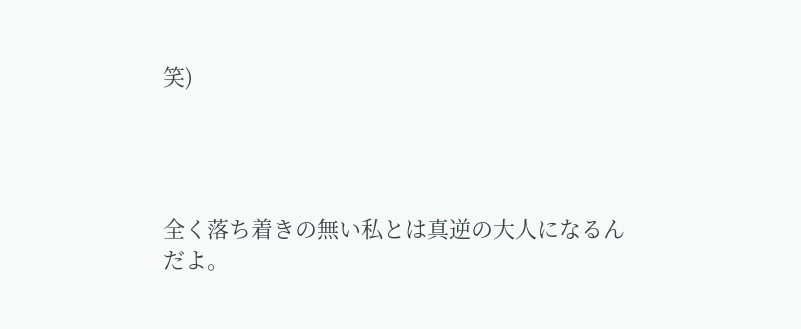笑)




全く落ち着きの無い私とは真逆の大人になるんだよ。